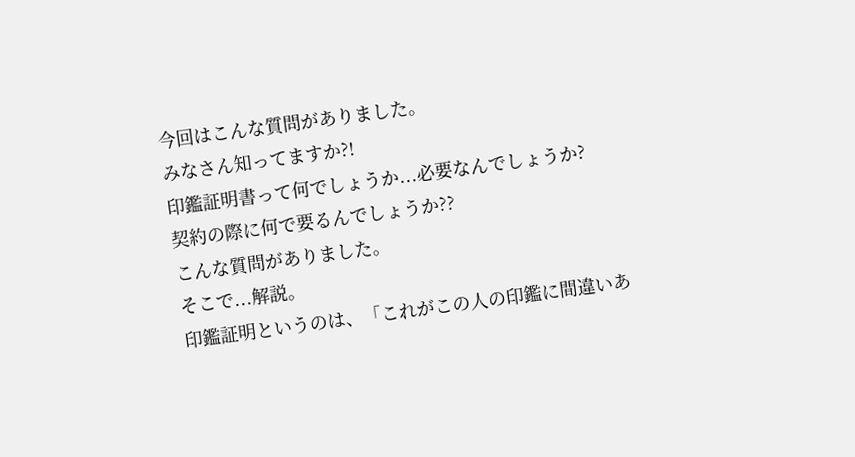今回はこんな質問がありました。
みなさん知ってますか?!
印鑑証明書って何でしょうか...必要なんでしょうか?
契約の際に何で要るんでしょうか??
こんな質問がありました。
そこで...解説。
印鑑証明というのは、「これがこの人の印鑑に間違いあ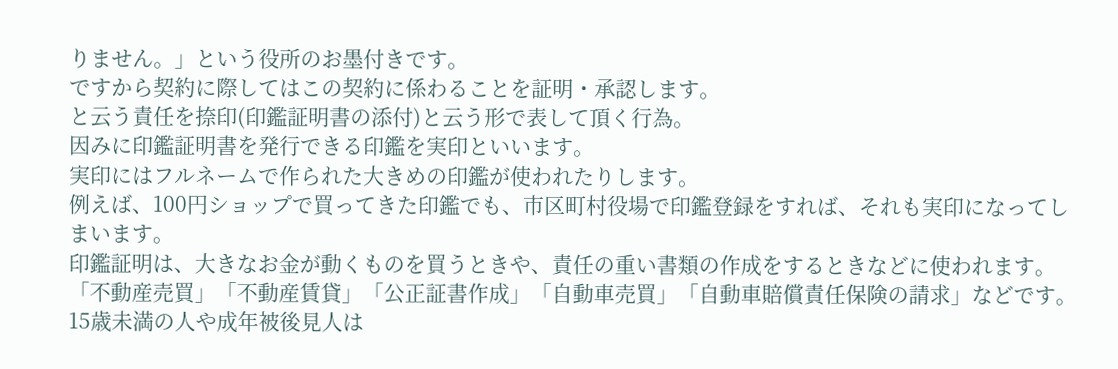りません。」という役所のお墨付きです。
ですから契約に際してはこの契約に係わることを証明・承認します。
と云う責任を捺印(印鑑証明書の添付)と云う形で表して頂く行為。
因みに印鑑証明書を発行できる印鑑を実印といいます。
実印にはフルネームで作られた大きめの印鑑が使われたりします。
例えば、100円ショップで買ってきた印鑑でも、市区町村役場で印鑑登録をすれば、それも実印になってしまいます。
印鑑証明は、大きなお金が動くものを買うときや、責任の重い書類の作成をするときなどに使われます。
「不動産売買」「不動産賃貸」「公正証書作成」「自動車売買」「自動車賠償責任保険の請求」などです。
15歳未満の人や成年被後見人は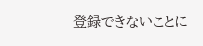登録できないことに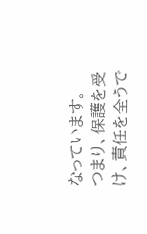なっています。
つまり、保護を受け、責任を全うで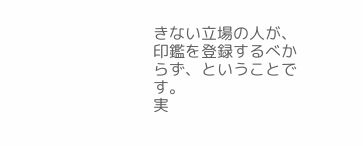きない立場の人が、印鑑を登録するべからず、ということです。
実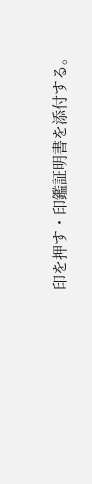印を押す・印鑑証明書を添付する。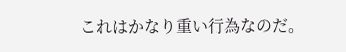これはかなり重い行為なのだ。